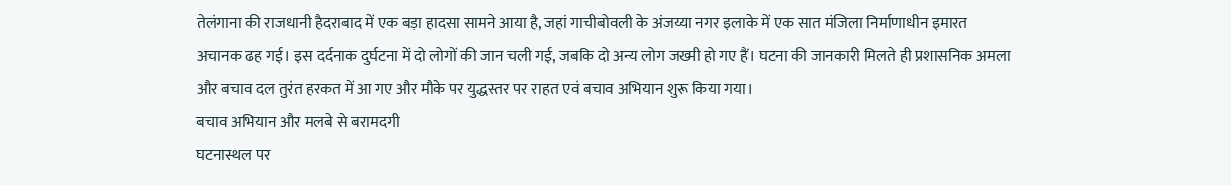तेलंगाना की राजधानी हैदराबाद में एक बड़ा हादसा सामने आया है, जहां गाचीबोवली के अंजय्या नगर इलाके में एक सात मंजिला निर्माणाधीन इमारत अचानक ढह गई। इस दर्दनाक दुर्घटना में दो लोगों की जान चली गई, जबकि दो अन्य लोग जख्मी हो गए हैं। घटना की जानकारी मिलते ही प्रशासनिक अमला और बचाव दल तुरंत हरकत में आ गए और मौके पर युद्धस्तर पर राहत एवं बचाव अभियान शुरू किया गया।
बचाव अभियान और मलबे से बरामदगी
घटनास्थल पर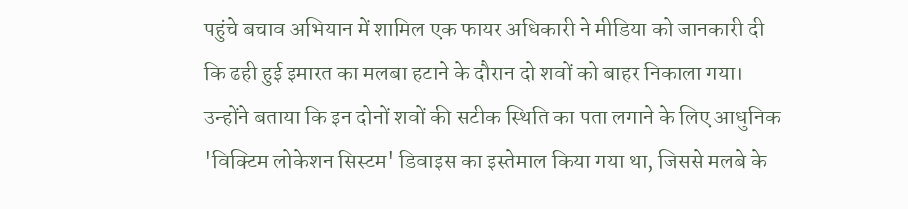पहुंचे बचाव अभियान में शामिल एक फायर अधिकारी ने मीडिया को जानकारी दी कि ढही हुई इमारत का मलबा हटाने के दौरान दो शवों को बाहर निकाला गया। उन्होंने बताया कि इन दोनों शवों की सटीक स्थिति का पता लगाने के लिए आधुनिक 'विक्टिम लोकेशन सिस्टम' डिवाइस का इस्तेमाल किया गया था, जिससे मलबे के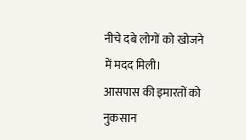नीचे दबे लोगों को खोजने में मदद मिली।
आसपास की इमारतों को नुकसान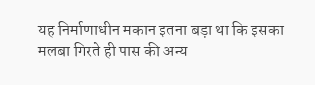यह निर्माणाधीन मकान इतना बड़ा था कि इसका मलबा गिरते ही पास की अन्य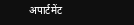अपार्टमेंट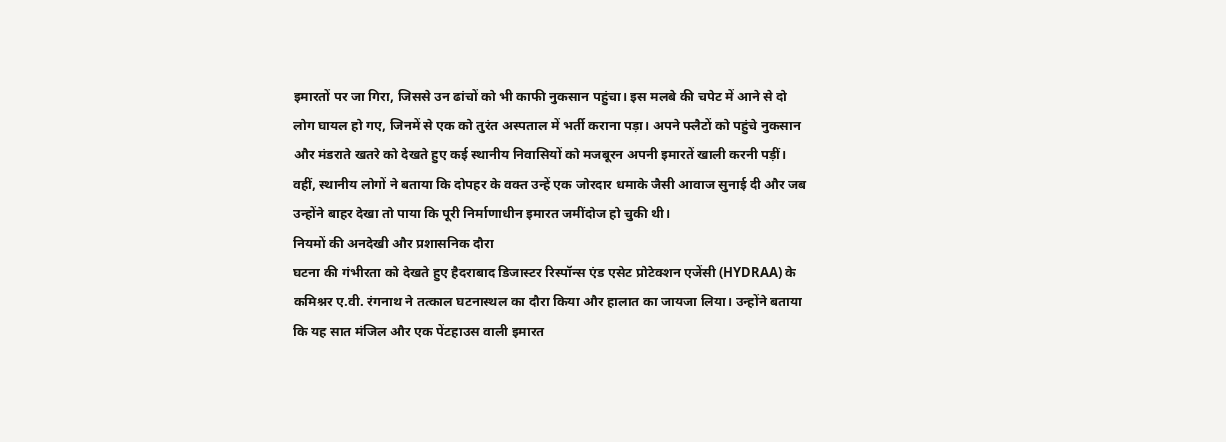इमारतों पर जा गिरा, जिससे उन ढांचों को भी काफी नुकसान पहुंचा। इस मलबे की चपेट में आने से दो लोग घायल हो गए, जिनमें से एक को तुरंत अस्पताल में भर्ती कराना पड़ा। अपने फ्लैटों को पहुंचे नुकसान और मंडराते खतरे को देखते हुए कई स्थानीय निवासियों को मजबूरन अपनी इमारतें खाली करनी पड़ीं। वहीं, स्थानीय लोगों ने बताया कि दोपहर के वक्त उन्हें एक जोरदार धमाके जैसी आवाज सुनाई दी और जब उन्होंने बाहर देखा तो पाया कि पूरी निर्माणाधीन इमारत जमींदोज हो चुकी थी।
नियमों की अनदेखी और प्रशासनिक दौरा
घटना की गंभीरता को देखते हुए हैदराबाद डिजास्टर रिस्पॉन्स एंड एसेट प्रोटेक्शन एजेंसी (HYDRAA) के कमिश्नर ए.वी. रंगनाथ ने तत्काल घटनास्थल का दौरा किया और हालात का जायजा लिया। उन्होंने बताया कि यह सात मंजिल और एक पेंटहाउस वाली इमारत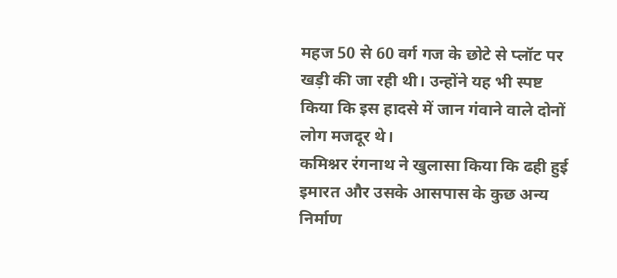महज 50 से 60 वर्ग गज के छोटे से प्लॉट पर खड़ी की जा रही थी। उन्होंने यह भी स्पष्ट किया कि इस हादसे में जान गंवाने वाले दोनों लोग मजदूर थे।
कमिश्नर रंगनाथ ने खुलासा किया कि ढही हुई इमारत और उसके आसपास के कुछ अन्य निर्माण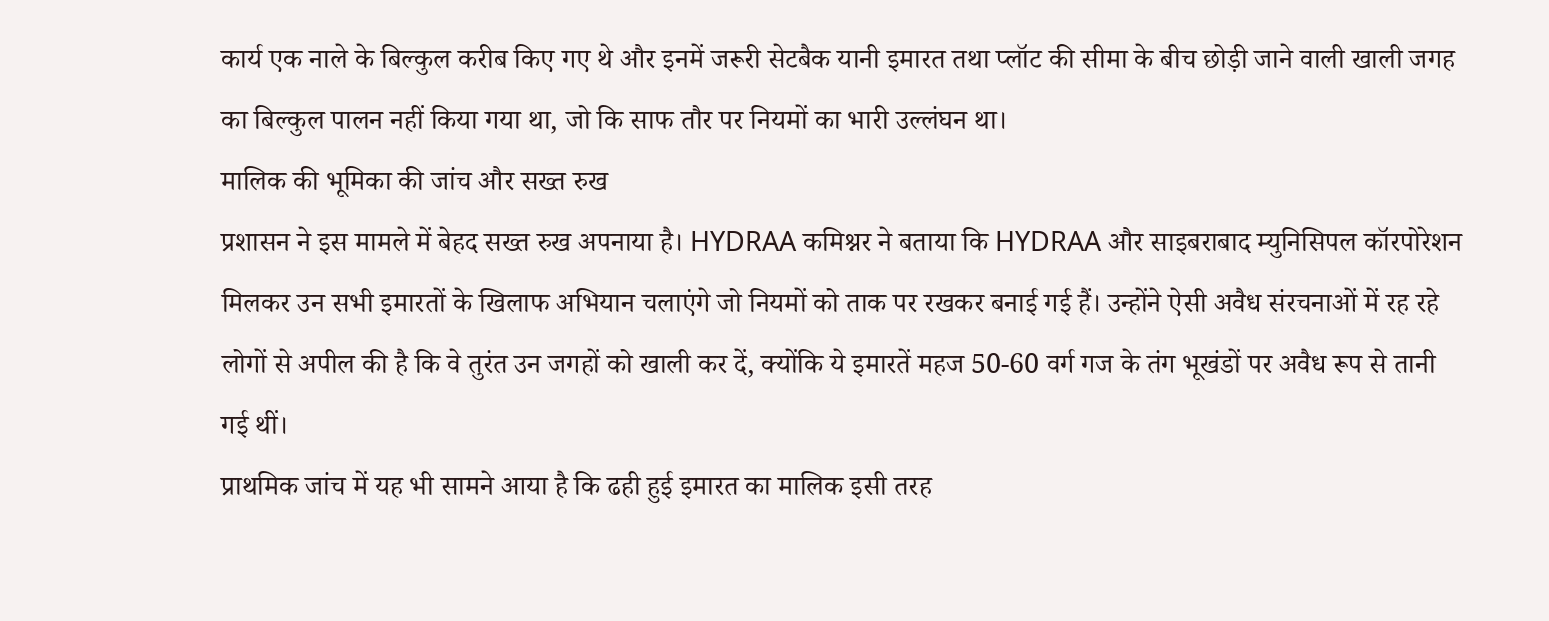कार्य एक नाले के बिल्कुल करीब किए गए थे और इनमें जरूरी सेटबैक यानी इमारत तथा प्लॉट की सीमा के बीच छोड़ी जाने वाली खाली जगह का बिल्कुल पालन नहीं किया गया था, जो कि साफ तौर पर नियमों का भारी उल्लंघन था।
मालिक की भूमिका की जांच और सख्त रुख
प्रशासन ने इस मामले में बेहद सख्त रुख अपनाया है। HYDRAA कमिश्नर ने बताया कि HYDRAA और साइबराबाद म्युनिसिपल कॉरपोरेशन मिलकर उन सभी इमारतों के खिलाफ अभियान चलाएंगे जो नियमों को ताक पर रखकर बनाई गई हैं। उन्होंने ऐसी अवैध संरचनाओं में रह रहे लोगों से अपील की है कि वे तुरंत उन जगहों को खाली कर दें, क्योंकि ये इमारतें महज 50-60 वर्ग गज के तंग भूखंडों पर अवैध रूप से तानी गई थीं।
प्राथमिक जांच में यह भी सामने आया है कि ढही हुई इमारत का मालिक इसी तरह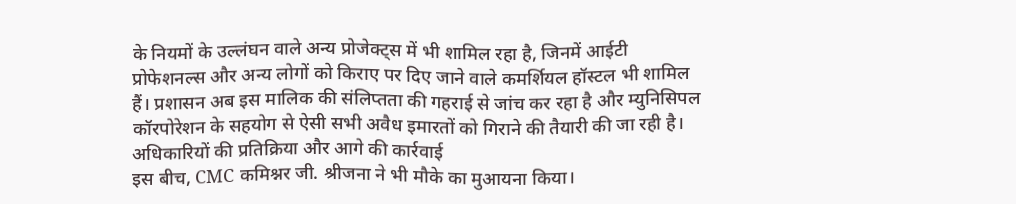के नियमों के उल्लंघन वाले अन्य प्रोजेक्ट्स में भी शामिल रहा है, जिनमें आईटी प्रोफेशनल्स और अन्य लोगों को किराए पर दिए जाने वाले कमर्शियल हॉस्टल भी शामिल हैं। प्रशासन अब इस मालिक की संलिप्तता की गहराई से जांच कर रहा है और म्युनिसिपल कॉरपोरेशन के सहयोग से ऐसी सभी अवैध इमारतों को गिराने की तैयारी की जा रही है।
अधिकारियों की प्रतिक्रिया और आगे की कार्रवाई
इस बीच, CMC कमिश्नर जी. श्रीजना ने भी मौके का मुआयना किया।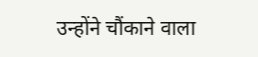उन्होंने चौंकाने वाला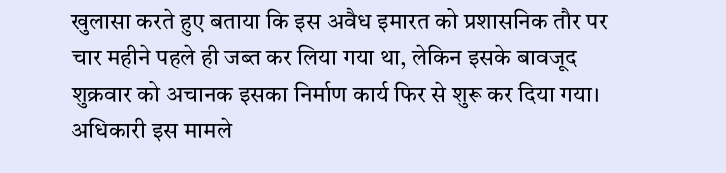खुलासा करते हुए बताया कि इस अवैध इमारत को प्रशासनिक तौर पर चार महीने पहले ही जब्त कर लिया गया था, लेकिन इसके बावजूद शुक्रवार को अचानक इसका निर्माण कार्य फिर से शुरू कर दिया गया। अधिकारी इस मामले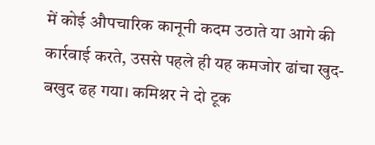में कोई औपचारिक कानूनी कदम उठाते या आगे की कार्रवाई करते, उससे पहले ही यह कमजोर ढांचा खुद-बखुद ढह गया। कमिश्नर ने दो टूक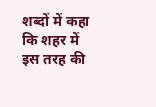शब्दों में कहा कि शहर में इस तरह की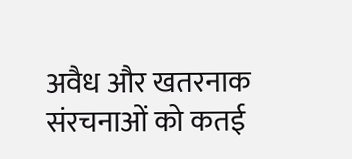अवैध और खतरनाक संरचनाओं को कतई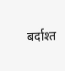बर्दाश्त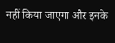नहीं किया जाएगा और इनके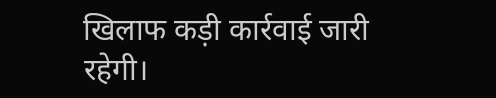खिलाफ कड़ी कार्रवाई जारी रहेगी।